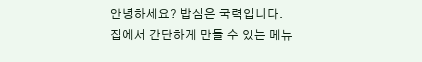안녕하세요? 밥심은 국력입니다.
집에서 간단하게 만들 수 있는 메뉴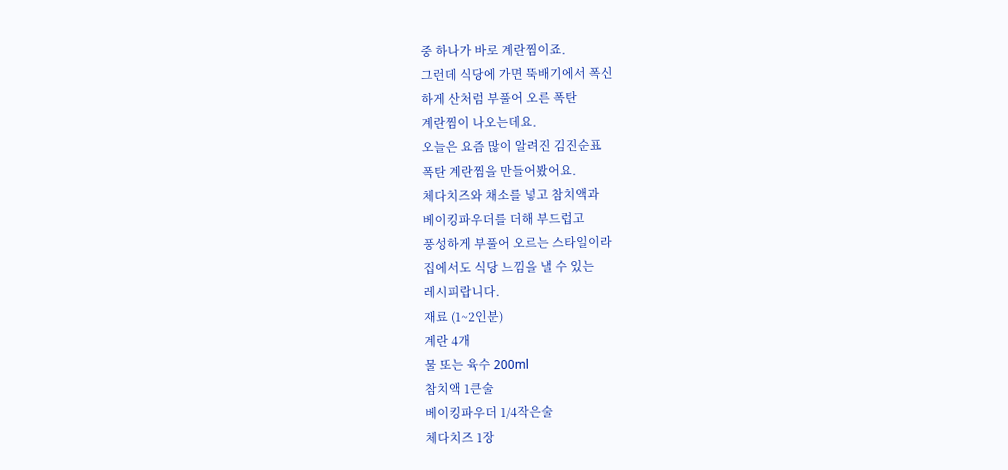중 하나가 바로 계란찜이죠.
그런데 식당에 가면 뚝배기에서 폭신
하게 산처럼 부풀어 오른 폭탄
계란찜이 나오는데요.
오늘은 요즘 많이 알려진 김진순표
폭탄 계란찜을 만들어봤어요.
체다치즈와 채소를 넣고 참치액과
베이킹파우더를 더해 부드럽고
풍성하게 부풀어 오르는 스타일이라
집에서도 식당 느낌을 낼 수 있는
레시피랍니다.
재료 (1~2인분)
계란 4개
물 또는 육수 200ml
참치액 1큰술
베이킹파우더 1/4작은술
체다치즈 1장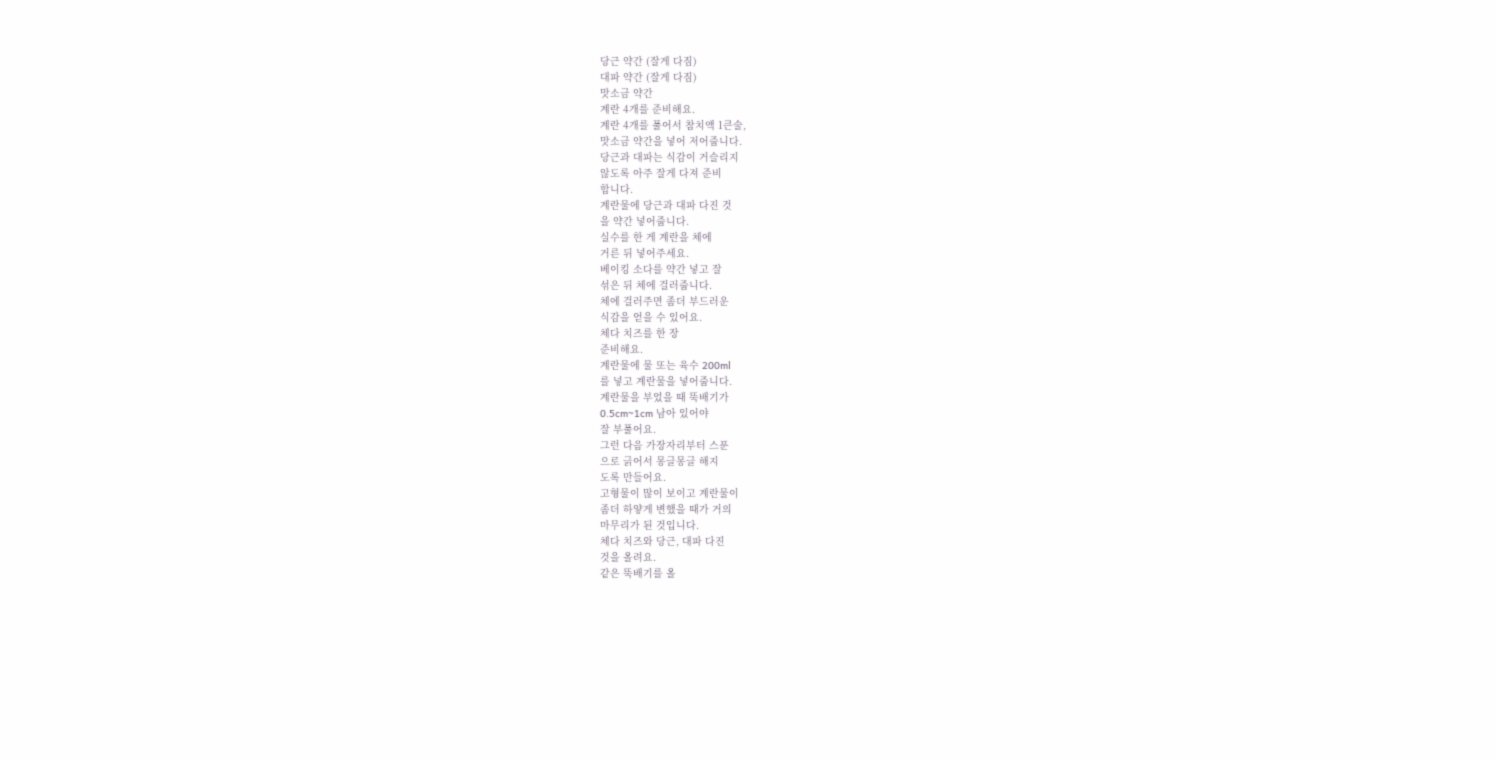당근 약간 (잘게 다짐)
대파 약간 (잘게 다짐)
맛소금 약간
계란 4개를 준비해요.
계란 4개를 풀어서 참치액 1큰술,
맛소금 약간을 넣어 저어줍니다.
당근과 대파는 식감이 거슬리지
않도록 아주 잘게 다져 준비
합니다.
계란물에 당근과 대파 다진 것
을 약간 넣어줍니다.
실수를 한 게 계란을 체에
거른 뒤 넣어주세요.
베이킹 소다를 약간 넣고 잘
섞은 뒤 체에 걸러줍니다.
체에 걸러주면 좀더 부드러운
식감을 얻을 수 있어요.
체다 치즈를 한 장
준비해요.
계란물에 물 또는 육수 200ml
를 넣고 계란물을 넣어줍니다.
계란물을 부었을 때 뚝배기가
0.5cm~1cm 남아 있어야
잘 부풀어요.
그런 다음 가장자리부터 스푼
으로 긁어서 몽글몽글 해지
도록 만들어요.
고형물이 많이 보이고 계란물이
좀더 하얗게 변했을 때가 거의
마무리가 된 것입니다.
체다 치즈와 당근, 대파 다진
것을 올려요.
같은 뚝배기를 올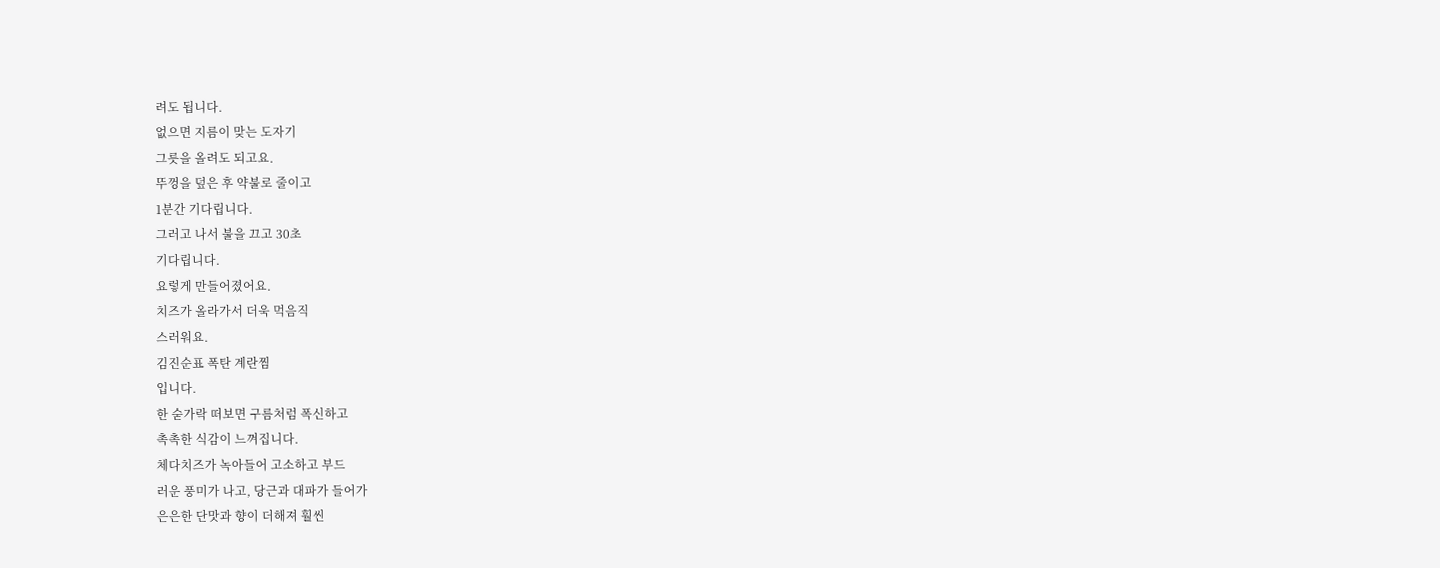려도 됩니다.
없으면 지름이 맞는 도자기
그릇을 올려도 되고요.
뚜껑을 덮은 후 약불로 줄이고
1분간 기다립니다.
그러고 나서 불을 끄고 30초
기다립니다.
요렇게 만들어졌어요.
치즈가 올라가서 더욱 먹음직
스러워요.
김진순표 폭탄 계란찜
입니다.
한 숟가락 떠보면 구름처럼 폭신하고
촉촉한 식감이 느껴집니다.
체다치즈가 녹아들어 고소하고 부드
러운 풍미가 나고, 당근과 대파가 들어가
은은한 단맛과 향이 더해져 훨씬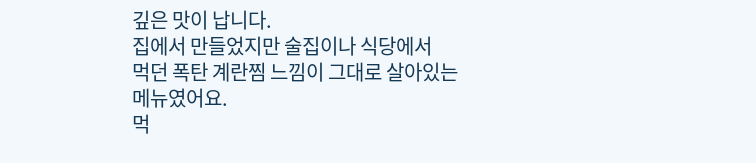깊은 맛이 납니다.
집에서 만들었지만 술집이나 식당에서
먹던 폭탄 계란찜 느낌이 그대로 살아있는
메뉴였어요.
먹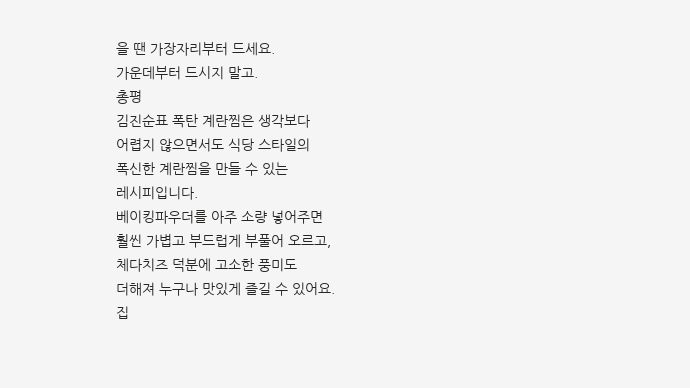을 땐 가장자리부터 드세요.
가운데부터 드시지 말고.
총평
김진순표 폭탄 계란찜은 생각보다
어렵지 않으면서도 식당 스타일의
폭신한 계란찜을 만들 수 있는
레시피입니다.
베이킹파우더를 아주 소량 넣어주면
훨씬 가볍고 부드럽게 부풀어 오르고,
체다치즈 덕분에 고소한 풍미도
더해져 누구나 맛있게 즐길 수 있어요.
집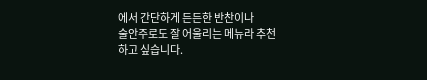에서 간단하게 든든한 반찬이나
술안주로도 잘 어울리는 메뉴라 추천
하고 싶습니다.